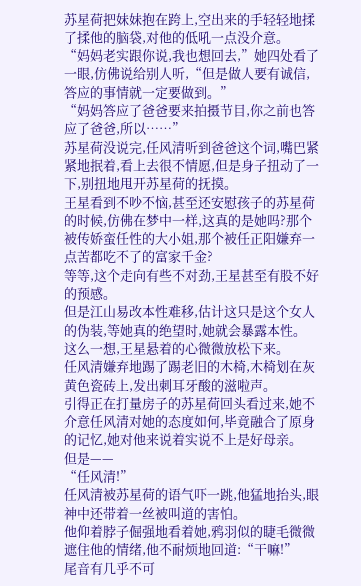苏星荷把妹妹抱在跨上,空出来的手轻轻地揉了揉他的脑袋,对他的低吼一点没介意。
“妈妈老实跟你说,我也想回去,”她四处看了一眼,仿佛说给别人听,“但是做人要有诚信,答应的事情就一定要做到。”
“妈妈答应了爸爸要来拍摄节目,你之前也答应了爸爸,所以……”
苏星荷没说完,任风清听到爸爸这个词,嘴巴紧紧地抿着,看上去很不情愿,但是身子扭动了一下,别扭地甩开苏星荷的抚摸。
王星看到不吵不恼,甚至还安慰孩子的苏星荷的时候,仿佛在梦中一样,这真的是她吗?那个被传娇蛮任性的大小姐,那个被任正阳嫌弃一点苦都吃不了的富家千金?
等等,这个走向有些不对劲,王星甚至有股不好的预感。
但是江山易改本性难移,估计这只是这个女人的伪装,等她真的绝望时,她就会暴露本性。
这么一想,王星悬着的心微微放松下来。
任风清嫌弃地踢了踢老旧的木椅,木椅划在灰黄色瓷砖上,发出刺耳牙酸的滋啦声。
引得正在打量房子的苏星荷回头看过来,她不介意任风清对她的态度如何,毕竟融合了原身的记忆,她对他来说着实说不上是好母亲。
但是——
“任风清!”
任风清被苏星荷的语气吓一跳,他猛地抬头,眼神中还带着一丝被叫道的害怕。
他仰着脖子倔强地看着她,鸦羽似的睫毛微微遮住他的情绪,他不耐烦地回道:“干嘛!”
尾音有几乎不可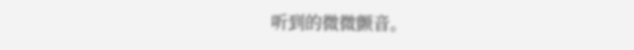听到的微微颤音。